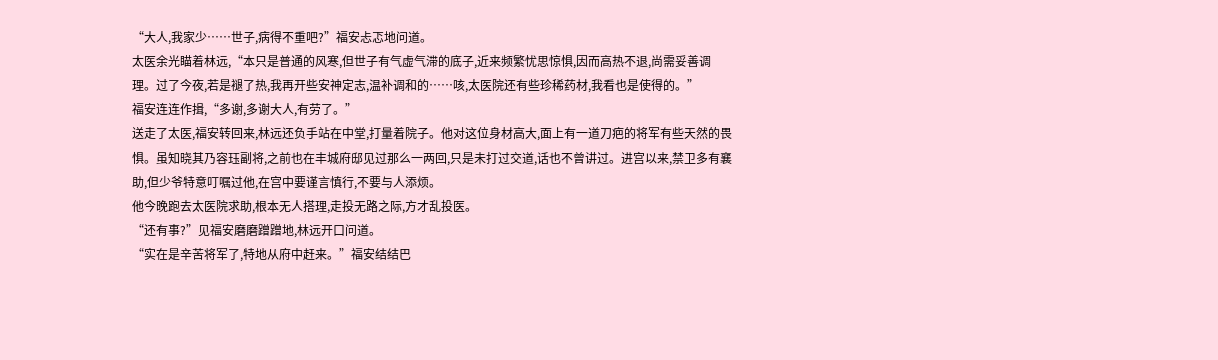“大人,我家少……世子,病得不重吧?”福安忐忑地问道。
太医余光瞄着林远,“本只是普通的风寒,但世子有气虚气滞的底子,近来频繁忧思惊惧,因而高热不退,尚需妥善调理。过了今夜,若是褪了热,我再开些安神定志,温补调和的……咳,太医院还有些珍稀药材,我看也是使得的。”
福安连连作揖,“多谢,多谢大人,有劳了。”
送走了太医,福安转回来,林远还负手站在中堂,打量着院子。他对这位身材高大,面上有一道刀疤的将军有些天然的畏惧。虽知晓其乃容珏副将,之前也在丰城府邸见过那么一两回,只是未打过交道,话也不曾讲过。进宫以来,禁卫多有襄助,但少爷特意叮嘱过他,在宫中要谨言慎行,不要与人添烦。
他今晚跑去太医院求助,根本无人搭理,走投无路之际,方才乱投医。
“还有事?”见福安磨磨蹭蹭地,林远开口问道。
“实在是辛苦将军了,特地从府中赶来。”福安结结巴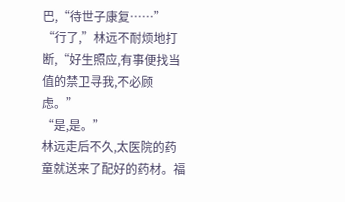巴,“待世子康复……”
“行了,”林远不耐烦地打断,“好生照应,有事便找当值的禁卫寻我,不必顾虑。”
“是,是。”
林远走后不久,太医院的药童就送来了配好的药材。福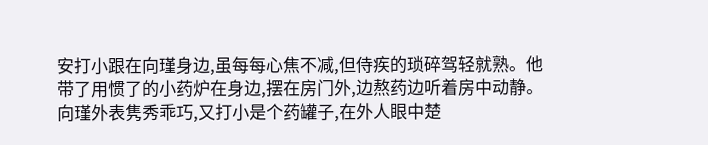安打小跟在向瑾身边,虽每每心焦不减,但侍疾的琐碎驾轻就熟。他带了用惯了的小药炉在身边,摆在房门外,边熬药边听着房中动静。
向瑾外表隽秀乖巧,又打小是个药罐子,在外人眼中楚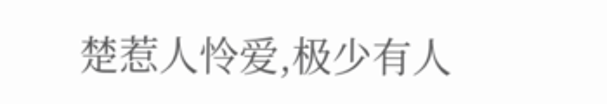楚惹人怜爱,极少有人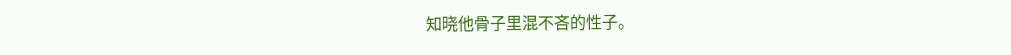知晓他骨子里混不吝的性子。